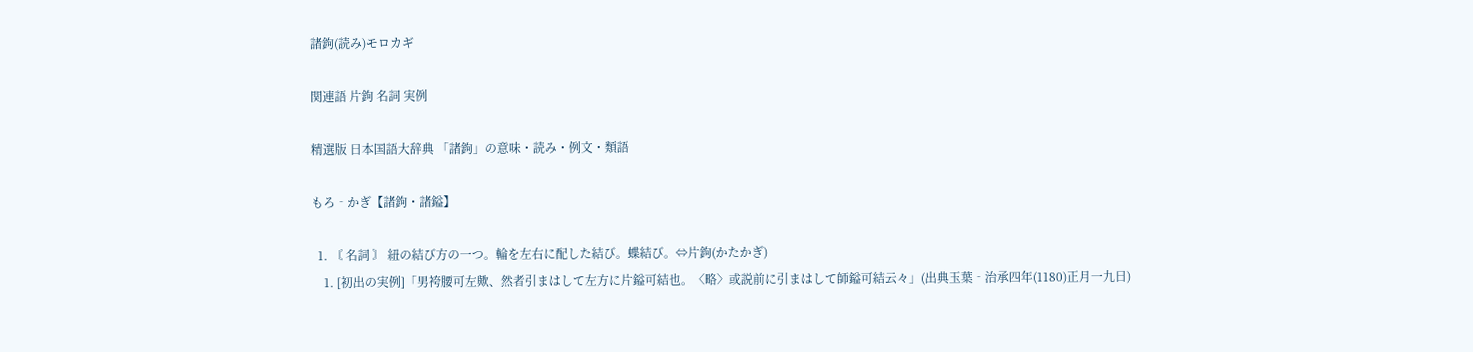諸鉤(読み)モロカギ

関連語 片鉤 名詞 実例

精選版 日本国語大辞典 「諸鉤」の意味・読み・例文・類語

もろ‐かぎ【諸鉤・諸鎰】

  1. 〘 名詞 〙 紐の結び方の一つ。輪を左右に配した結び。蝶結び。⇔片鉤(かたかぎ)
    1. [初出の実例]「男袴腰可左歟、然者引まはして左方に片鎰可結也。〈略〉或説前に引まはして師鎰可結云々」(出典玉葉‐治承四年(1180)正月一九日)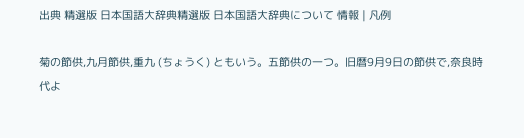出典 精選版 日本国語大辞典精選版 日本国語大辞典について 情報 | 凡例

菊の節供,九月節供,重九 (ちょうく) ともいう。五節供の一つ。旧暦9月9日の節供で,奈良時代よ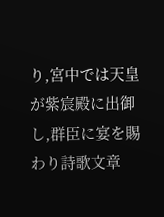り,宮中では天皇が紫宸殿に出御し,群臣に宴を賜わり詩歌文章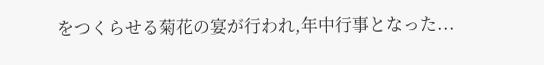をつくらせる菊花の宴が行われ,年中行事となった...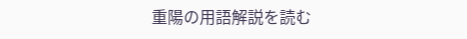重陽の用語解説を読む